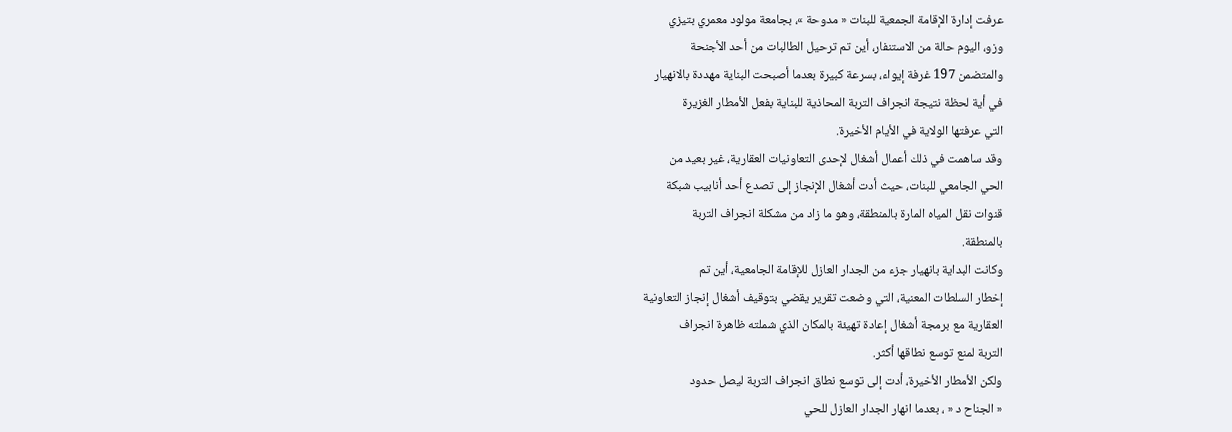عرفت إدارة الإقامة الجمعية للبنات « مدوحة »، بجامعة مولود معمري بتيزي
وزو، اليوم حالة من الاستنفار، أين تم ترحيل الطالبات من أحد الأجنحة
والمتضمن 197 غرفة إيواء، بسرعة كبيرة بعدما أصبحت البناية مهددة بالانهيار
في أية لحظة نتيجة انجراف التربة المحاذية للبناية بفعل الأمطار الغزيرة
التي عرفتها الولاية في الأيام الأخيرة.
وقد ساهمت في ذلك أعمال أشغال لإحدى التعاونيات العقارية، غير بعيد من
الحي الجامعي للبنات، حيث أدت أشغال الإنجاز إلى تصدع أحد أنابيب شبكة
قنوات نقل المياه المارة بالمنطقة، وهو ما زاد من مشكلة انجراف التربة
بالمنطقة.
وكانت البداية بانهيار جزء من الجدار العازل للإقامة الجامعية، أين تم
إخطار السلطات المعنية، التي وضعت تقرير يقضي بتوقيف أشغال إنجاز التعاونية
العقارية مع برمجة أشغال إعادة تهيئة بالمكان الذي شملته ظاهرة انجراف
التربة لمنع توسع نطاقها أكثر.
ولكن الأمطار الأخيرة، أدت إلى توسع نطاق انجراف التربة ليصل حدود
« الجناح د « ، بعدما انهار الجدار العازل للحي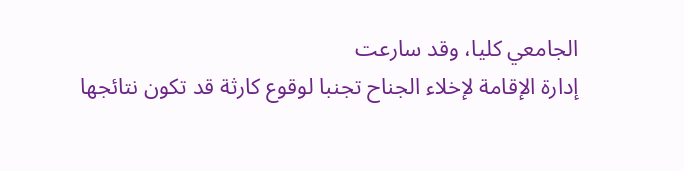الجامعي كليا، وقد سارعت
إدارة الإقامة لإخلاء الجناح تجنبا لوقوع كارثة قد تكون نتائجها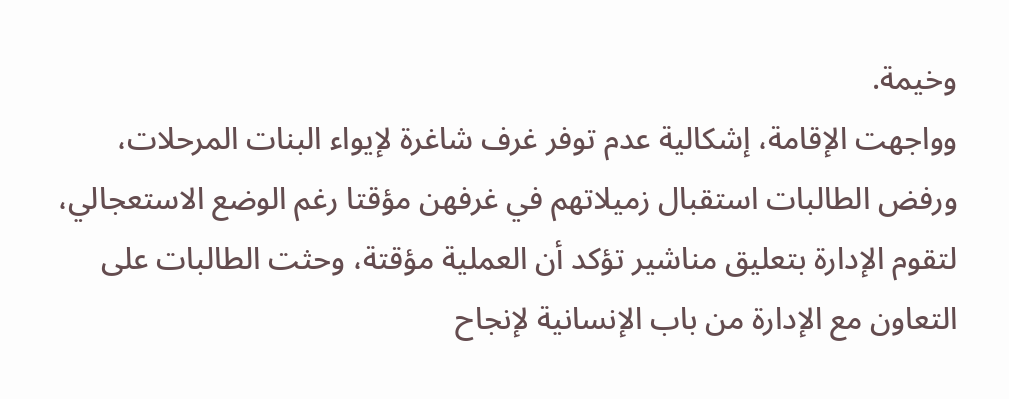وخيمة.
وواجهت الإقامة، إشكالية عدم توفر غرف شاغرة لإيواء البنات المرحلات،
ورفض الطالبات استقبال زميلاتهم في غرفهن مؤقتا رغم الوضع الاستعجالي،
لتقوم الإدارة بتعليق مناشير تؤكد أن العملية مؤقتة، وحثت الطالبات على
التعاون مع الإدارة من باب الإنسانية لإنجاح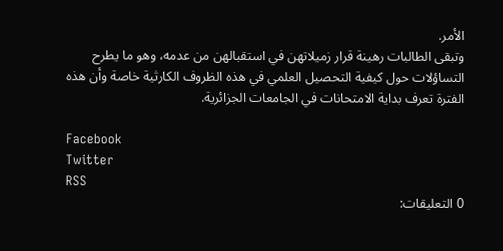الأمر.
وتبقى الطالبات رهينة قرار زميلاتهن في استقبالهن من عدمه، وهو ما يطرح
التساؤلات حول كيفية التحصيل العلمي في هذه الظروف الكارثية خاصة وأن هذه
الفترة تعرف بداية الامتحانات في الجامعات الجزائرية.

Facebook
Twitter
RSS
0 التعليقات: